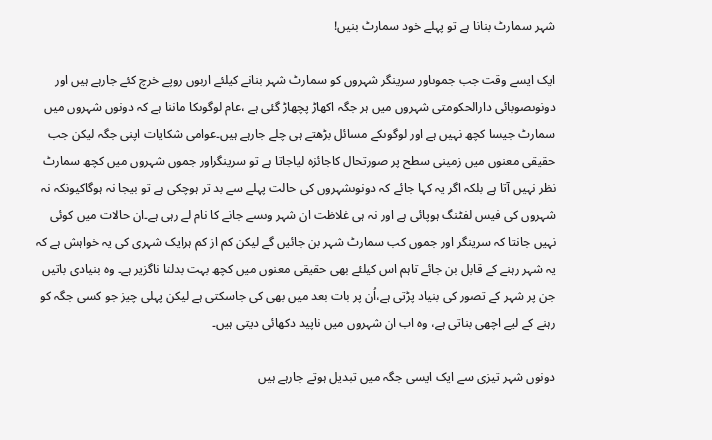شہر سمارٹ بنانا ہے تو پہلے خود سمارٹ بنیں!

ایک ایسے وقت جب جموںاور سرینگر شہروں کو سمارٹ شہر بنانے کیلئے اربوں روپے خرچ کئے جارہے ہیں اور دونوںصوبائی دارالحکومتی شہروں میں ہر جگہ اکھاڑ پچھاڑ گئی ہے ،عام لوگوںکا ماننا ہے کہ دونوں شہروں میں سمارٹ جیسا کچھ نہیں ہے اور لوگوںکے مسائل بڑھتے ہی چلے جارہے ہیں۔عوامی شکایات اپنی جگہ لیکن جب حقیقی معنوں میں زمینی سطح پر صورتحال کاجائزہ لیاجاتا ہے تو سرینگراور جموں شہروں میں کچھ سمارٹ نظر نہیں آتا ہے بلکہ اگر یہ کہا جائے کہ دونوںشہروں کی حالت پہلے سے بد تر ہوچکی ہے تو بیجا نہ ہوگاکیونکہ نہ شہروں کی فیس لفٹنگ ہوپائی ہے اور نہ ہی غلاظت ان شہر وںسے جانے کا نام لے رہی ہے۔ان حالات میں کوئی نہیں جانتا کہ سرینگر اور جموں کب سمارٹ شہر بن جائیں گے لیکن کم از کم ہرایک شہری کی یہ خواہش ہے کہ یہ شہر رہنے کے قابل بن جائے تاہم اس کیلئے بھی حقیقی معنوں میں کچھ بہت بدلنا ناگزیر ہے۔ وہ بنیادی باتیں جن پر شہر کے تصور کی بنیاد پڑتی ہے،اُن پر بات بعد میں بھی کی جاسکتی ہے لیکن پہلی چیز جو کسی جگہ کو رہنے کے لیے اچھی بناتی ہے، وہ اب ان شہروں میں ناپید دکھائی دیتی ہیں۔

دونوں شہر تیزی سے ایک ایسی جگہ میں تبدیل ہوتے جارہے ہیں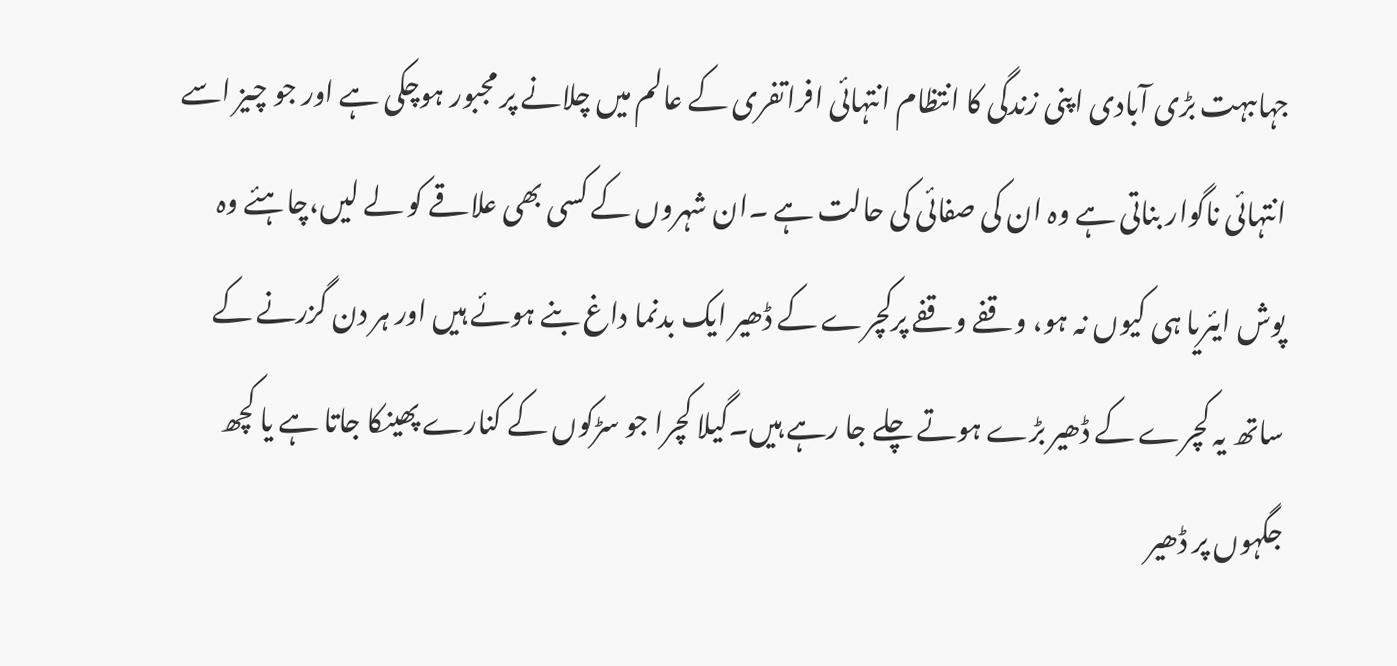جہاںبہت بڑی آبادی اپنی زندگی کا انتظام انتہائی افراتفری کے عالم میں چلانے پر مجبور ہوچکی ہے اور جو چیز اسے انتہائی ناگوار بناتی ہے وہ ان کی صفائی کی حالت ہے ۔ان شہروں کے کسی بھی علاقے کو لے لیں،چاہئے وہ پوش ایئریا ہی کیوں نہ ہو، وقفے وقفے پرکچرے کے ڈھیر ایک بدنما داغ بنے ہوئے ہیں اور ہر دن گزرنے کے ساتھ یہ کچرے کے ڈھیر بڑے ہوتے چلے جا رہے ہیں۔گیلا کچرا جو سڑکوں کے کنارے پھینکا جاتا ہے یا کچھ جگہوں پر ڈھیر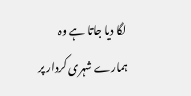لگا دیا جاتا ہے وہ ہمارے شہری کردار پر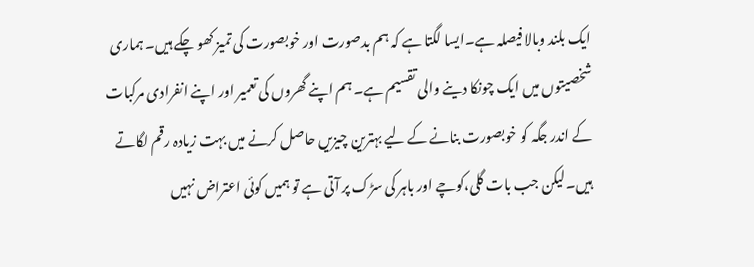ایک بلند وبالا فیصلہ ہے۔ایسا لگتا ہے کہ ہم بدصورت اور خوبصورت کی تمیز کھو چکے ہیں۔ ہماری شخصیتوں میں ایک چونکا دینے والی تقسیم ہے۔ ہم اپنے گھروں کی تعمیر اور اپنے انفرادی مرکبات کے اندر جگہ کو خوبصورت بنانے کے لیے بہترین چیزیں حاصل کرنے میں بہت زیادہ رقم لگاتے ہیں۔لیکن جب بات گلی،کوچے اور باہر کی سڑک پر آتی ہے تو ہمیں کوئی اعتراض نہیں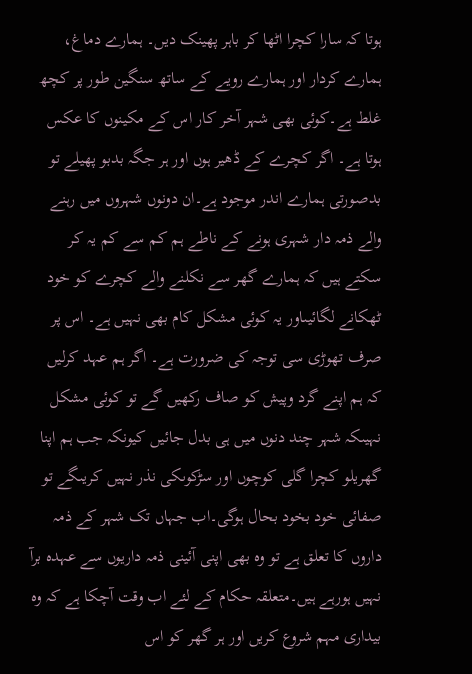ہوتا کہ سارا کچرا اٹھا کر باہر پھینک دیں۔ ہمارے دماغ، ہمارے کردار اور ہمارے رویے کے ساتھ سنگین طور پر کچھ غلط ہے۔کوئی بھی شہر آخر کار اس کے مکینوں کا عکس ہوتا ہے۔ اگر کچرے کے ڈھیر ہوں اور ہر جگہ بدبو پھیلے تو بدصورتی ہمارے اندر موجود ہے۔ان دونوں شہروں میں رہنے والے ذمہ دار شہری ہونے کے ناطے ہم کم سے کم یہ کر سکتے ہیں کہ ہمارے گھر سے نکلنے والے کچرے کو خود ٹھکانے لگائیںاور یہ کوئی مشکل کام بھی نہیں ہے۔ اس پر صرف تھوڑی سی توجہ کی ضرورت ہے۔ اگر ہم عہد کرلیں کہ ہم اپنے گرد وپیش کو صاف رکھیں گے تو کوئی مشکل نہیںکہ شہر چند دنوں میں ہی بدل جائیں کیونکہ جب ہم اپنا گھریلو کچرا گلی کوچوں اور سڑکوںکی نذر نہیں کریںگے تو صفائی خود بخود بحال ہوگی۔اب جہاں تک شہر کے ذمہ داروں کا تعلق ہے تو وہ بھی اپنی آئینی ذمہ داریوں سے عہدہ برآ نہیں ہورہے ہیں۔متعلقہ حکام کے لئے اب وقت آچکا ہے کہ وہ بیداری مہم شروع کریں اور ہر گھر کو اس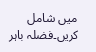میں شامل کریں۔فضلہ باہر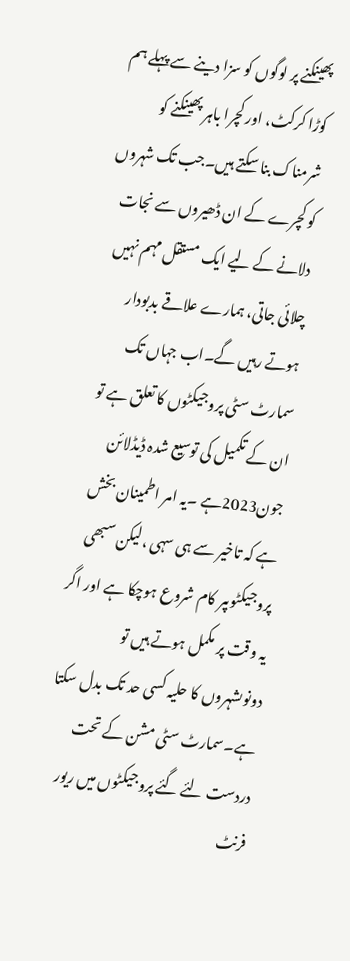پھینکنے پر لوگوں کو سزا دینے سے پہلے ہم کوڑا کرکٹ، اور کچرا باہر پھینکنے کو شرمناک بنا سکتے ہیں۔جب تک شہروں کو کچرے کے ان ڈھیروں سے نجات دلانے کے لیے ایک مستقل مہم نہیں چلائی جاتی، ہمارے علاقے بدبودار ہوتے رہیں گے۔اب جہاں تک سمارٹ سٹی پروجیکٹوں کا تعلق ہے تو ان کے تکمیل کی توسیع شدہ ڈیڈلائن جون2023ہے ۔یہ امر اطمینان بخش ہے کہ تاخیر سے ہی سہی ،لیکن سبھی پروجیکٹوںپر کام شروع ہوچکا ہے اور اگر یہ وقت پر مکمل ہوتے ہیں تو دونوںشہروں کا حلیہ کسی حد تک بدل سکتا ہے۔سمارٹ سٹی مشن کے تحت دردست لئے گئے پروجیکٹوں میں ریور فرنٹ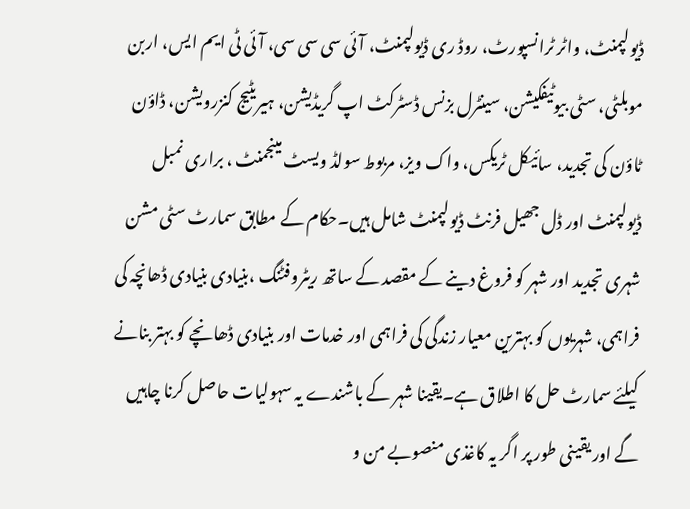ڈیولپمنٹ، واٹر ٹرانسپورٹ، روڈ ری ڈیولپمنٹ، آئی سی سی سی، آئی ٹی ایم ایس، اربن موبلٹی، سٹی بیوٹیفکیشن، سینٹرل بزنس ڈسٹرکٹ اپ گریڈیشن، ہیریٹیج کنزرویشن، ڈاؤن ٹاؤن کی تجدید، سائیکل ٹریکس، واک ویز، مربوط سولڈ ویسٹ مینجمنٹ ، براری نمبل ڈیولپمنٹ اور ڈل جھیل فرنٹ ڈیولپمنٹ شامل ہیں۔حکام کے مطابق سمارٹ سٹی مشن شہری تجدید اور شہر کو فروغ دینے کے مقصد کے ساتھ ریٹروفٹنگ ،بنیادی بنیادی ڈھانچہ کی فراہمی، شہریوں کو بہترین معیار زندگی کی فراہمی اور خدمات اور بنیادی ڈھانچے کو بہتر بنانے کیلئے سمارٹ حل کا اطلاق ہے۔یقینا شہر کے باشندے یہ سہولیات حاصل کرنا چاہیں گے اور یقینی طور پر اگر یہ کاغذی منصوبے من و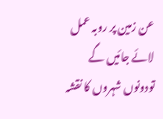عن زمین پر روبہ عمل لائے جائیں گے تودونوں شہروں کا نقشہ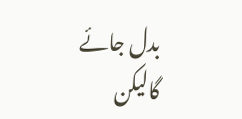بدل جائے گالیکن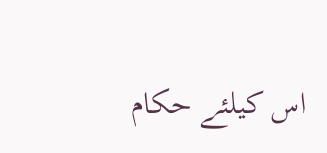اس کیلئے حکام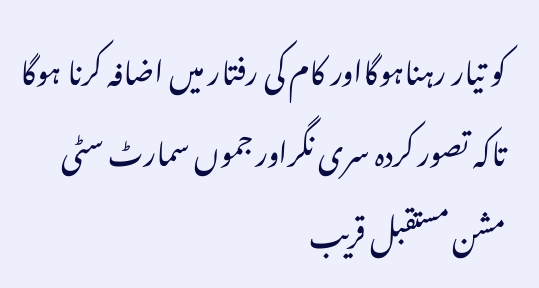کو تیار رہناہوگااور کام کی رفتار میں اضافہ کرنا ہوگا تاکہ تصور کردہ سری نگراور جموں سمارٹ سٹی مشن مستقبل قریب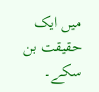میں ایک حقیقت بن سکے۔